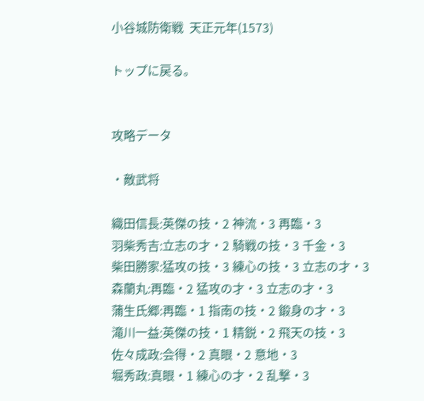小谷城防衛戦  天正元年(1573)

トップに戻る。


攻略データ

・敵武将

織田信長:英傑の技・2 神流・3 再臨・3
羽柴秀吉:立志の才・2 騎戦の技・3 千金・3
柴田勝家:猛攻の技・3 練心の技・3 立志の才・3
森蘭丸:再臨・2 猛攻の才・3 立志の才・3
蒲生氏郷:再臨・1 指南の技・2 鍛身の才・3
滝川一益:英傑の技・1 精鋭・2 飛天の技・3
佐々成政:会得・2 真眼・2 意地・3
堀秀政:真眼・1 練心の才・2 乱撃・3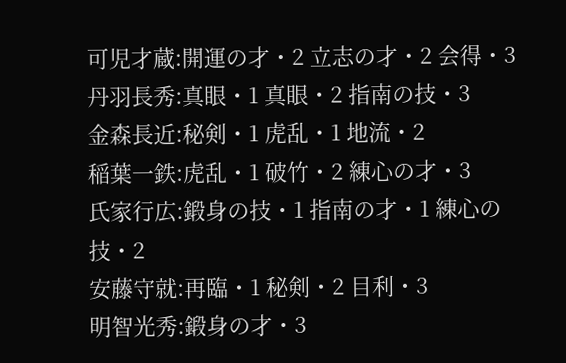可児才蔵:開運の才・2 立志の才・2 会得・3
丹羽長秀:真眼・1 真眼・2 指南の技・3
金森長近:秘剣・1 虎乱・1 地流・2
稲葉一鉄:虎乱・1 破竹・2 練心の才・3
氏家行広:鍛身の技・1 指南の才・1 練心の技・2
安藤守就:再臨・1 秘剣・2 目利・3
明智光秀:鍛身の才・3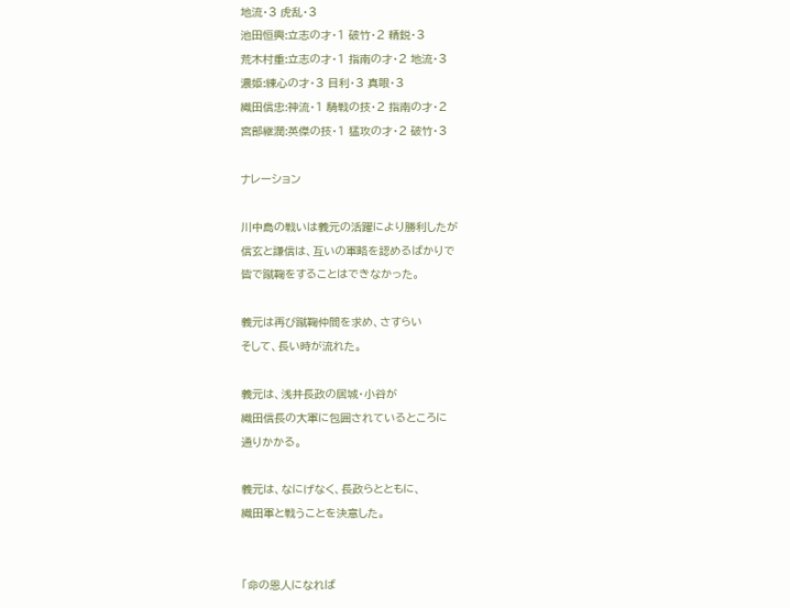地流・3 虎乱・3
池田恒興:立志の才・1 破竹・2 精鋭・3
荒木村重:立志の才・1 指南の才・2 地流・3
濃姫:練心の才・3 目利・3 真眼・3
織田信忠:神流・1 騎戦の技・2 指南の才・2
宮部継潤:英傑の技・1 猛攻の才・2 破竹・3

ナレーション

川中島の戦いは義元の活躍により勝利したが
信玄と謙信は、互いの軍略を認めるばかりで
皆で蹴鞠をすることはできなかった。

義元は再び蹴鞠仲間を求め、さすらい
そして、長い時が流れた。

義元は、浅井長政の居城・小谷が
織田信長の大軍に包囲されているところに
通りかかる。

義元は、なにげなく、長政らとともに、
織田軍と戦うことを決意した。


「命の恩人になれば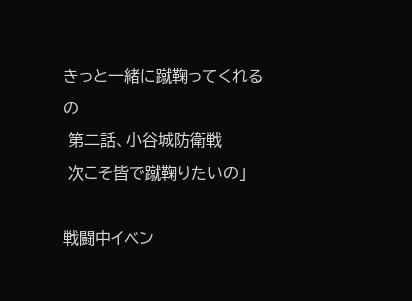きっと一緒に蹴鞠ってくれるの
 第二話、小谷城防衛戦
 次こそ皆で蹴鞠りたいの」

戦闘中イベン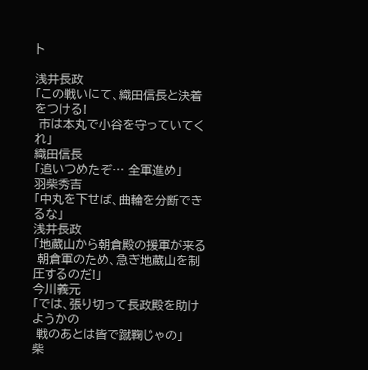ト

浅井長政
「この戦いにて、織田信長と決着をつける!
 市は本丸で小谷を守っていてくれ」
織田信長
「追いつめたぞ… 全軍進め」
羽柴秀吉
「中丸を下せば、曲輪を分断できるな」
浅井長政
「地蔵山から朝倉殿の援軍が来る
 朝倉軍のため、急ぎ地蔵山を制圧するのだ!」
今川義元
「では、張り切って長政殿を助けようかの
 戦のあとは皆で蹴鞠じゃの」
柴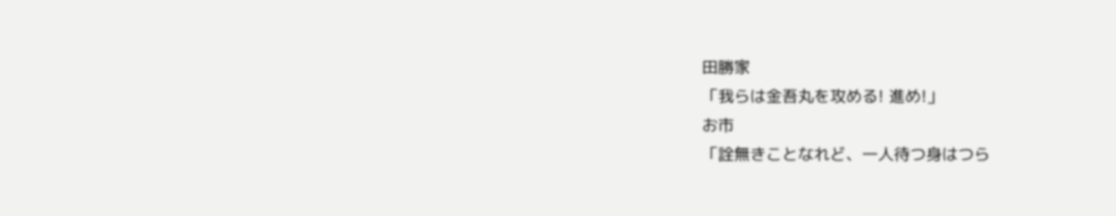田勝家
「我らは金吾丸を攻める! 進め!」
お市
「詮無きことなれど、一人待つ身はつら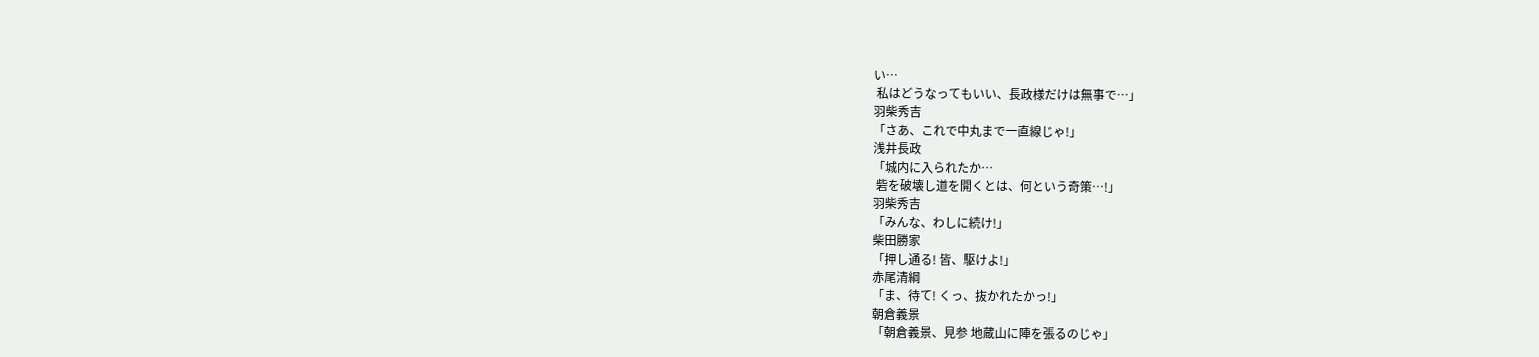い…
 私はどうなってもいい、長政様だけは無事で…」
羽柴秀吉
「さあ、これで中丸まで一直線じゃ!」
浅井長政
「城内に入られたか…
 砦を破壊し道を開くとは、何という奇策…!」
羽柴秀吉
「みんな、わしに続け!」
柴田勝家
「押し通る! 皆、駆けよ!」
赤尾清綱
「ま、待て! くっ、抜かれたかっ!」
朝倉義景
「朝倉義景、見参 地蔵山に陣を張るのじゃ」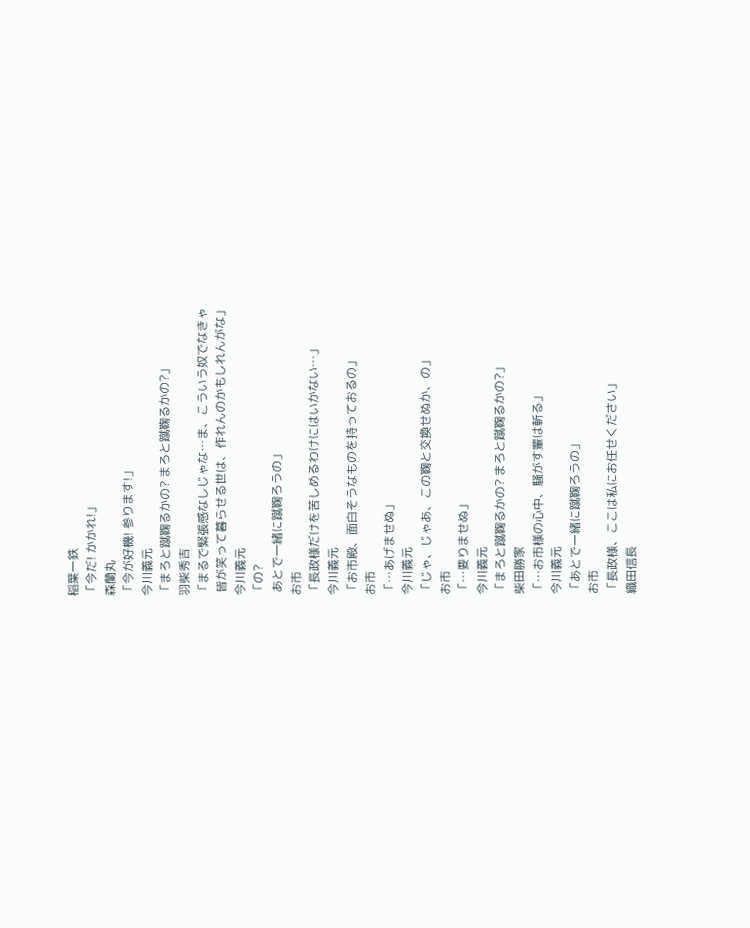稲葉一鉄
「今だ! かかれ!」
森蘭丸
「今が好機! 参ります!」
今川義元
「まろと蹴鞠るかの? まろと蹴鞠るかの?」
羽柴秀吉
「まるで緊張感なしじゃな…ま、こういう奴でなきゃ
 皆が笑って暮らせる世は、作れんのかもしれんがな」
今川義元
「の?
 あとで一緒に蹴鞠ろうの」
お市
「長政様だけを苦しめるわけにはいかない…」
今川義元
「お市殿、面白そうなものを持っておるの」
お市
「…あげませぬ」
今川義元
「じゃ、じゃあ、この鞠と交換せぬか、の」
お市
「…要りませぬ」
今川義元
「まろと蹴鞠るかの? まろと蹴鞠るかの?」
柴田勝家
「…お市様の心中、騒がす輩は斬る」
今川義元
「あとで一緒に蹴鞠ろうの」
お市
「長政様、ここは私にお任せください」
織田信長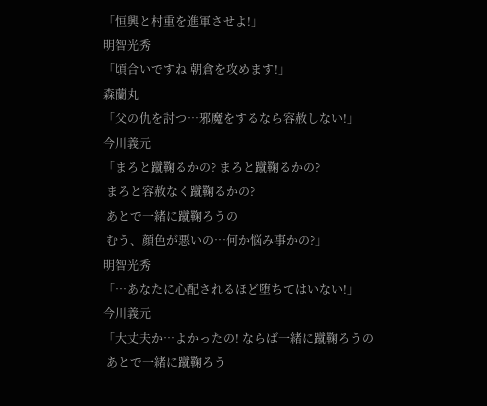「恒興と村重を進軍させよ!」
明智光秀
「頃合いですね 朝倉を攻めます!」
森蘭丸
「父の仇を討つ…邪魔をするなら容赦しない!」
今川義元
「まろと蹴鞠るかの? まろと蹴鞠るかの?
 まろと容赦なく蹴鞠るかの?
 あとで一緒に蹴鞠ろうの
 むう、顔色が悪いの…何か悩み事かの?」
明智光秀
「…あなたに心配されるほど堕ちてはいない!」
今川義元
「大丈夫か…よかったの! ならば一緒に蹴鞠ろうの
 あとで一緒に蹴鞠ろう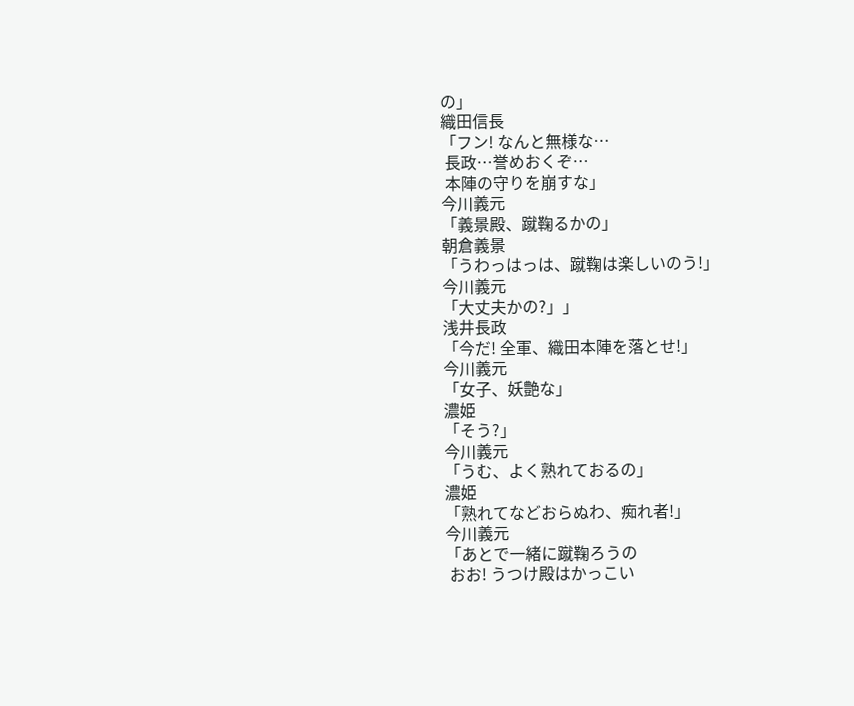の」
織田信長
「フン! なんと無様な…
 長政…誉めおくぞ…
 本陣の守りを崩すな」
今川義元
「義景殿、蹴鞠るかの」
朝倉義景
「うわっはっは、蹴鞠は楽しいのう!」
今川義元
「大丈夫かの?」」
浅井長政
「今だ! 全軍、織田本陣を落とせ!」
今川義元
「女子、妖艶な」
濃姫
「そう?」
今川義元
「うむ、よく熟れておるの」
濃姫
「熟れてなどおらぬわ、痴れ者!」
今川義元
「あとで一緒に蹴鞠ろうの
 おお! うつけ殿はかっこい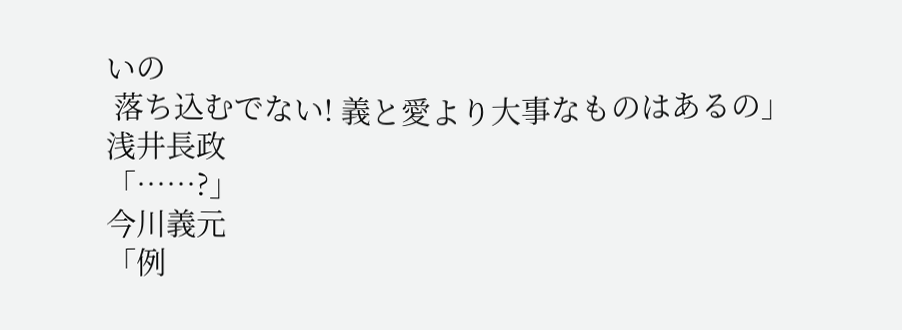いの
 落ち込むでない! 義と愛より大事なものはあるの」
浅井長政
「……?」
今川義元
「例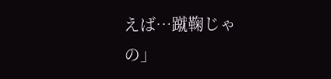えば…蹴鞠じゃの」